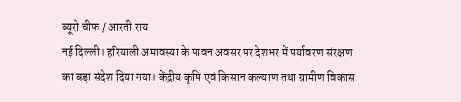ब्यूरो चीफ / आरती राय
नई दिल्ली। हरियाली अमावस्या के पावन अवसर पर देशभर में पर्यावरण संरक्षण का बड़ा संदेश दिया गया। केंद्रीय कृषि एवं किसान कल्याण तथा ग्रामीण विकास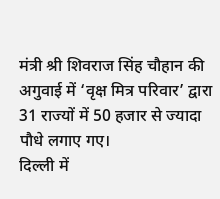मंत्री श्री शिवराज सिंह चौहान की अगुवाई में ‘वृक्ष मित्र परिवार’ द्वारा 31 राज्यों में 50 हजार से ज्यादा पौधे लगाए गए।
दिल्ली में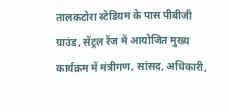तालकटोरा स्टेडियम के पास पीबीजी ग्राउंड, सेंट्रल रेंज में आयोजित मुख्य कार्यक्रम में मंत्रीगण, सांसद, अधिकारी,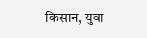किसान, युवा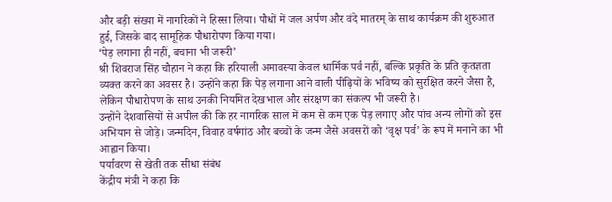और बड़ी संख्या में नागरिकों ने हिस्सा लिया। पौधों में जल अर्पण और वंदे मातरम् के साथ कार्यक्रम की शुरुआत हुई, जिसके बाद सामूहिक पौधारोपण किया गया।
‘पेड़ लगाना ही नहीं, बचाना भी जरूरी’
श्री शिवराज सिंह चौहान ने कहा कि हरियाली अमावस्या केवल धार्मिक पर्व नहीं, बल्कि प्रकृति के प्रति कृतज्ञता व्यक्त करने का अवसर है। उन्होंने कहा कि पेड़ लगाना आने वाली पीढ़ियों के भविष्य को सुरक्षित करने जैसा है, लेकिन पौधारोपण के साथ उनकी नियमित देखभाल और संरक्षण का संकल्प भी जरूरी है।
उन्होंने देशवासियों से अपील की कि हर नागरिक साल में कम से कम एक पेड़ लगाए और पांच अन्य लोगों को इस अभियान से जोड़े। जन्मदिन, विवाह वर्षगांठ और बच्चों के जन्म जैसे अवसरों को ‘वृक्ष पर्व’ के रूप में मनाने का भी आह्वान किया।
पर्यावरण से खेती तक सीधा संबंध
केंद्रीय मंत्री ने कहा कि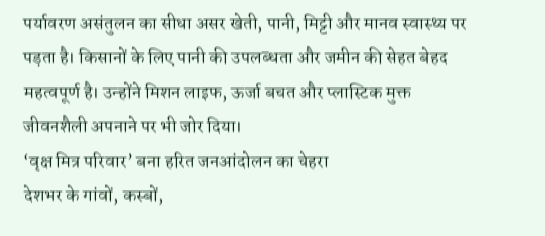पर्यावरण असंतुलन का सीधा असर खेती, पानी, मिट्टी और मानव स्वास्थ्य पर पड़ता है। किसानों के लिए पानी की उपलब्धता और जमीन की सेहत बेहद महत्वपूर्ण है। उन्होंने मिशन लाइफ, ऊर्जा बचत और प्लास्टिक मुक्त जीवनशैली अपनाने पर भी जोर दिया।
‘वृक्ष मित्र परिवार’ बना हरित जनआंदोलन का चेहरा
देशभर के गांवों, कस्बों,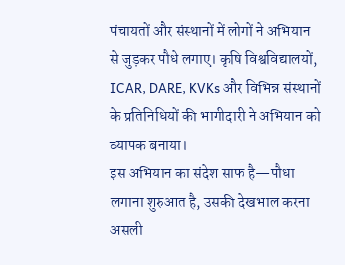पंचायतों और संस्थानों में लोगों ने अभियान से जुड़कर पौधे लगाए। कृषि विश्वविद्यालयों, ICAR, DARE, KVKs और विभिन्न संस्थानों के प्रतिनिधियों की भागीदारी ने अभियान को व्यापक बनाया।
इस अभियान का संदेश साफ है—पौधा लगाना शुरुआत है, उसकी देखभाल करना असली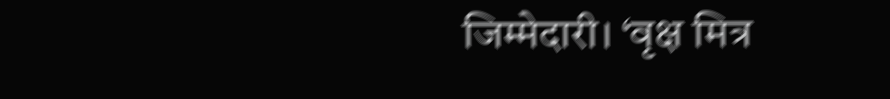जिम्मेदारी। ‘वृक्ष मित्र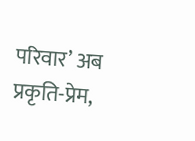परिवार’ अब प्रकृति-प्रेम,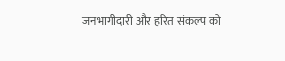जनभागीदारी और हरित संकल्प को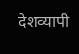देशव्यापी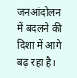जनआंदोलन में बदलने की दिशा में आगे बढ़ रहा है।